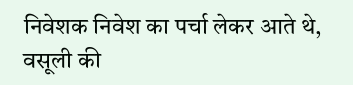निवेशक निवेश का पर्चा लेकर आते थे, वसूली की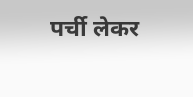पर्ची लेकर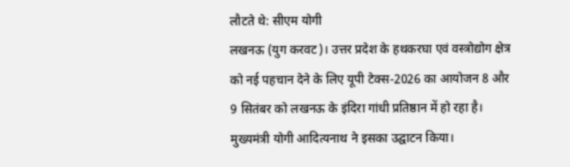लौटते थे: सीएम योगी
लखनऊ (युग करवट)। उत्तर प्रदेश के हथकरघा एवं वस्त्रोद्योग क्षेत्र को नई पहचान देने के लिए यूपी टेक्स-2026 का आयोजन 8 और 9 सितंबर को लखनऊ के इंदिरा गांधी प्रतिष्ठान में हो रहा है। मुख्यमंत्री योगी आदित्यनाथ ने इसका उद्घाटन किया।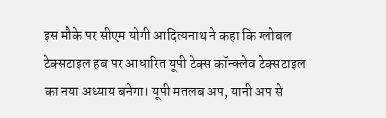इस मौके पर सीएम योगी आदित्यनाथ ने कहा कि ग्लोबल टेक्सटाइल हब पर आधारित यूपी टेक्स कॉन्क्लेव टेक्सटाइल का नया अध्याय बनेगा। यूपी मतलब अप, यानी अप से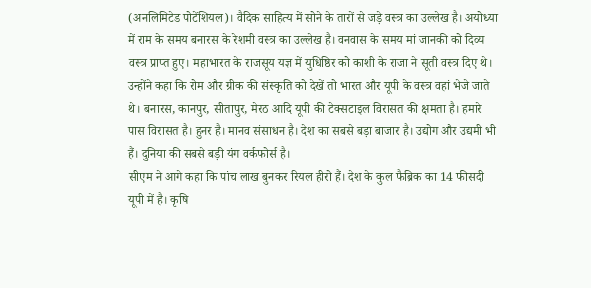(अनलिमिटेड पोटेंशियल)। वैदिक साहित्य में सोने के तारों से जड़े वस्त्र का उल्लेख है। अयोध्या में राम के समय बनारस के रेशमी वस्त्र का उल्लेख है। वनवास के समय मां जानकी को दिव्य वस्त्र प्राप्त हुए। महाभारत के राजसूय यज्ञ में युधिष्ठिर को काशी के राजा ने सूती वस्त्र दिए थे।
उन्होंने कहा कि रोम और ग्रीक की संस्कृति को देखें तो भारत और यूपी के वस्त्र वहां भेजे जाते थे। बनारस, कानपुर, सीतापुर, मेरठ आदि यूपी की टेक्सटाइल विरासत की क्षमता है। हमारे पास विरासत है। हुनर है। मानव संसाधन है। देश का सबसे बड़ा बाजार है। उद्योग और उद्यमी भी हैं। दुनिया की सबसे बड़ी यंग वर्कफोर्स है।
सीएम ने आगे कहा कि पांच लाख बुनकर रियल हीरो हैं। देश के कुल फैब्रिक का 14 फीसदी यूपी में है। कृषि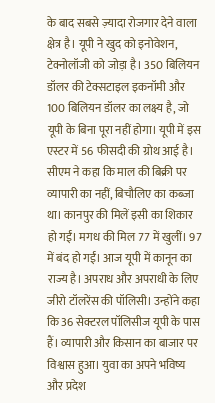के बाद सबसे ज़्यादा रोजगार देने वाला क्षेत्र है। यूपी ने खुद को इनोवेशन, टेक्नोलॉजी को जोड़ा है। 350 बिलियन डॉलर की टेक्सटाइल इकनॉमी और 100 बिलियन डॉलर का लक्ष्य है, जो यूपी के बिना पूरा नहीं होगा। यूपी में इस एस्टर में 56 फीसदी की ग्रोथ आई है।
सीएम ने कहा कि माल की बिक्री पर व्यापारी का नहीं, बिचौलिए का कब्जा था। कानपुर की मिलें इसी का शिकार हो गईं। मगध की मिल 77 में खुलीं। 97 में बंद हो गईं। आज यूपी में कानून का राज्य है। अपराध और अपराधी के लिए जीरो टॉलरेंस की पॉलिसी। उन्होंने कहा कि 36 सेक्टरल पॉलिसीज यूपी के पास हैं। व्यापारी और किसान का बाजार पर विश्वास हुआ। युवा का अपने भविष्य और प्रदेश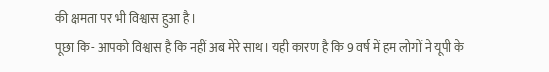की क्षमता पर भी विश्वास हुआ है।
पूछा कि- आपको विश्वास है कि नहीं अब मेरे साथ। यही कारण है कि 9 वर्ष में हम लोगों ने यूपी के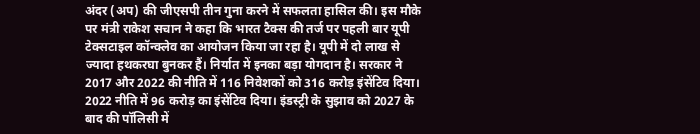अंदर (अप) की जीएसपी तीन गुना करने में सफलता हासिल की। इस मौके पर मंत्री राकेश सचान ने कहा कि भारत टैक्स की तर्ज पर पहली बार यूपी टेक्सटाइल कॉन्क्लेव का आयोजन किया जा रहा है। यूपी में दो लाख से ज्यादा हथकरघा बुनकर हैं। निर्यात में इनका बड़ा योगदान है। सरकार ने 2017 और 2022 की नीति में 116 निवेशकों को 316 करोड़ इंसेंटिव दिया। 2022 नीति में 96 करोड़ का इंसेंटिव दिया। इंडस्ट्री के सुझाव को 2027 के बाद की पॉलिसी में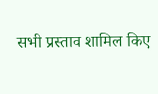सभी प्रस्ताव शामिल किए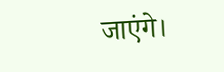जाएंगे।